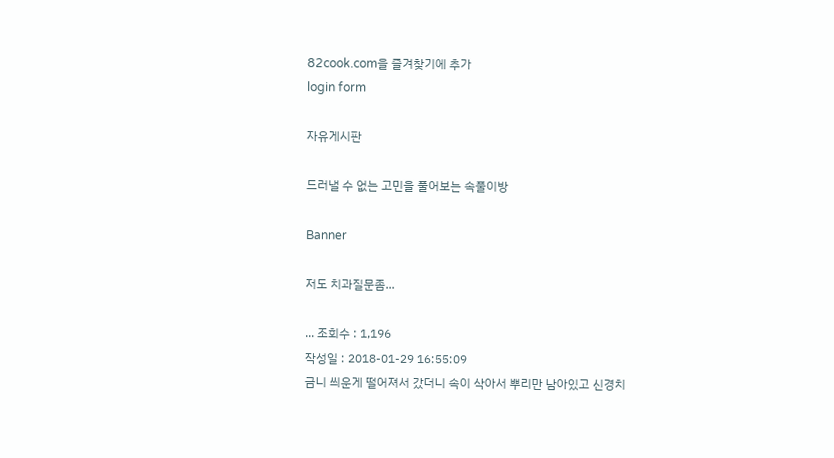82cook.com을 즐겨찾기에 추가
login form

자유게시판

드러낼 수 없는 고민을 풀어보는 속풀이방

Banner

저도 치과질문좀...

... 조회수 : 1,196
작성일 : 2018-01-29 16:55:09
금니 씌운게 떨어져서 갔더니 속이 삭아서 뿌리만 남아있고 신경치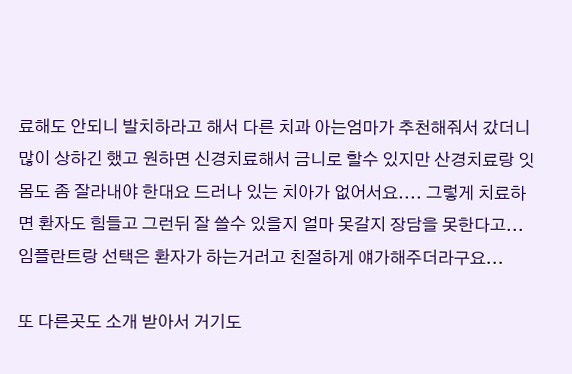료해도 안되니 발치하라고 해서 다른 치과 아는엄마가 추천해줘서 갔더니 많이 상하긴 했고 원하면 신경치료해서 금니로 할수 있지만 산경치료랑 잇몸도 좀 잘라내야 한대요 드러나 있는 치아가 없어서요.... 그렇게 치료하면 환자도 힘들고 그런뒤 잘 쓸수 있을지 얼마 못갈지 장담을 못한다고... 임플란트랑 선택은 환자가 하는거러고 친절하게 얘가해주더라구요...

또 다른곳도 소개 받아서 거기도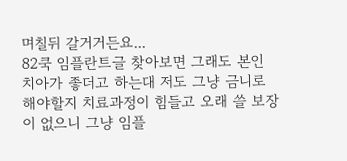며칠뒤 갈거거든요...
82쿡 임플란트글 찾아보면 그래도 본인 치아가 좋더고 하는대 저도 그냥 금니로 해야할지 치료과정이 힘들고 오래 쓸 보장이 없으니 그냥 임플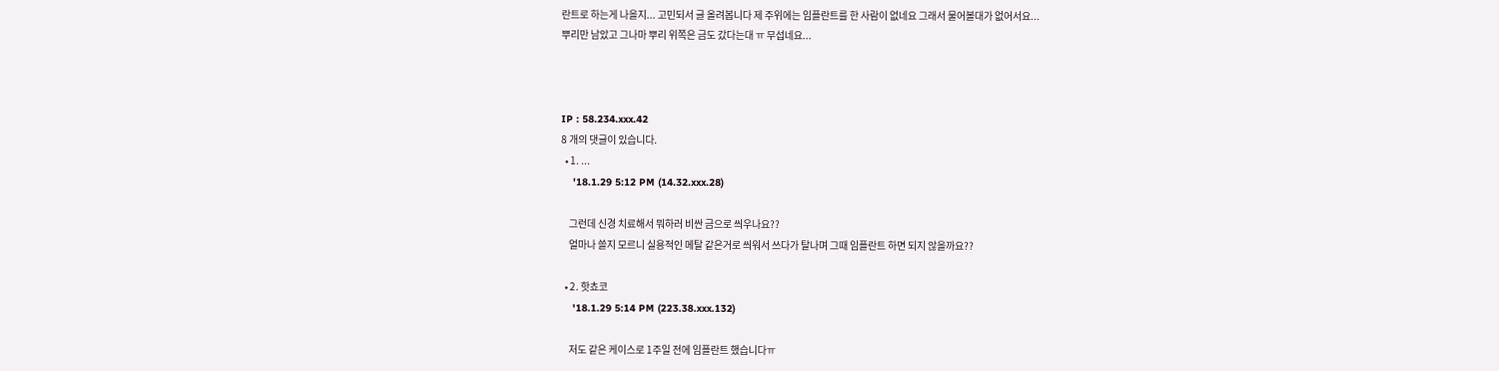란트로 하는게 나을지... 고민되서 글 올려봅니다 제 주위에는 임플란트를 한 사람이 없네요 그래서 물어볼대가 없어서요...
뿌리만 남았고 그나마 뿌리 위쪽은 금도 갔다는대 ㅠ 무섭네요...



IP : 58.234.xxx.42
8 개의 댓글이 있습니다.
  • 1. ...
    '18.1.29 5:12 PM (14.32.xxx.28)

    그런데 신경 치료해서 뭐하러 비싼 금으로 씌우나요??
    얼마나 쓸지 모르니 실용적인 메탈 같은거로 씌워서 쓰다가 탈나며 그때 임플란트 하면 되지 않을까요??

  • 2. 핫쵸코
    '18.1.29 5:14 PM (223.38.xxx.132)

    저도 같은 케이스로 1주일 전에 임플란트 했습니다ㅠ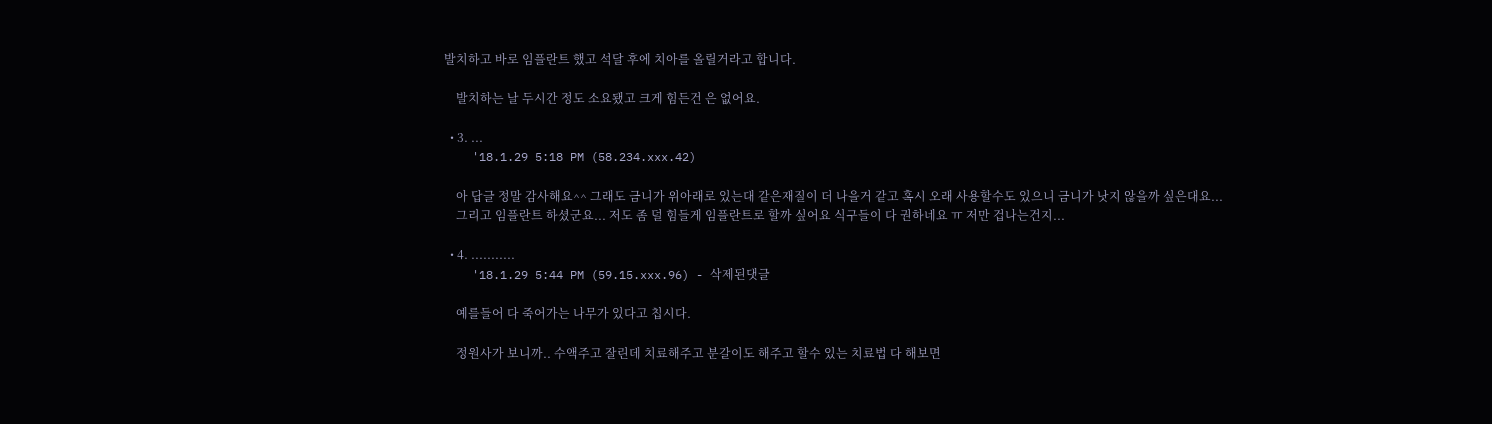발치하고 바로 임플란트 했고 석달 후에 치아를 올릴거라고 합니다.

    발치하는 날 두시간 정도 소요됐고 크게 힘든건 은 없어요.

  • 3. ...
    '18.1.29 5:18 PM (58.234.xxx.42)

    아 답글 정말 감사해요^^ 그래도 금니가 위아래로 있는대 같은재질이 더 나을거 같고 혹시 오래 사용할수도 있으니 금니가 낫지 않을까 싶은대요...
    그리고 임플란트 하셨군요... 저도 좀 덜 힘들게 임플란트로 할까 싶어요 식구들이 다 권하네요 ㅠ 저만 겁나는건지...

  • 4. ...........
    '18.1.29 5:44 PM (59.15.xxx.96) - 삭제된댓글

    예를들어 다 죽어가는 나무가 있다고 칩시다.

    정원사가 보니까.. 수액주고 잘린데 치료해주고 분갈이도 해주고 할수 있는 치료법 다 해보면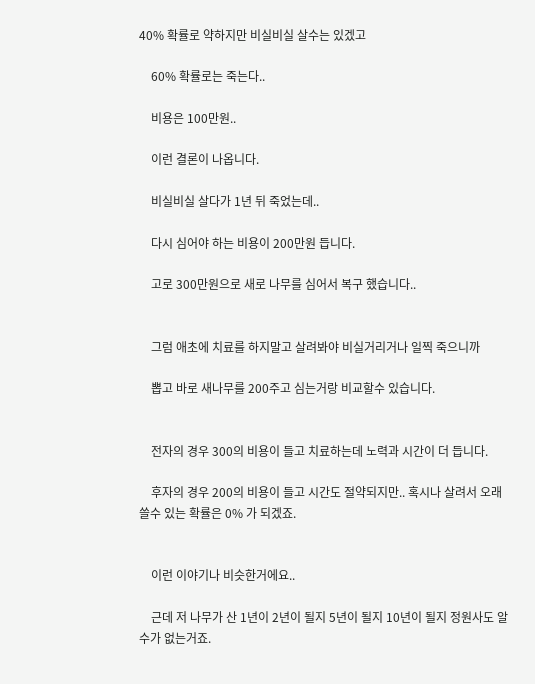40% 확률로 약하지만 비실비실 살수는 있겠고

    60% 확률로는 죽는다..

    비용은 100만원..

    이런 결론이 나옵니다.

    비실비실 살다가 1년 뒤 죽었는데..

    다시 심어야 하는 비용이 200만원 듭니다.

    고로 300만원으로 새로 나무를 심어서 복구 했습니다..


    그럼 애초에 치료를 하지말고 살려봐야 비실거리거나 일찍 죽으니까

    뽑고 바로 새나무를 200주고 심는거랑 비교할수 있습니다.


    전자의 경우 300의 비용이 들고 치료하는데 노력과 시간이 더 듭니다.

    후자의 경우 200의 비용이 들고 시간도 절약되지만.. 혹시나 살려서 오래 쓸수 있는 확률은 0% 가 되겠죠.


    이런 이야기나 비슷한거에요..

    근데 저 나무가 산 1년이 2년이 될지 5년이 될지 10년이 될지 정원사도 알수가 없는거죠.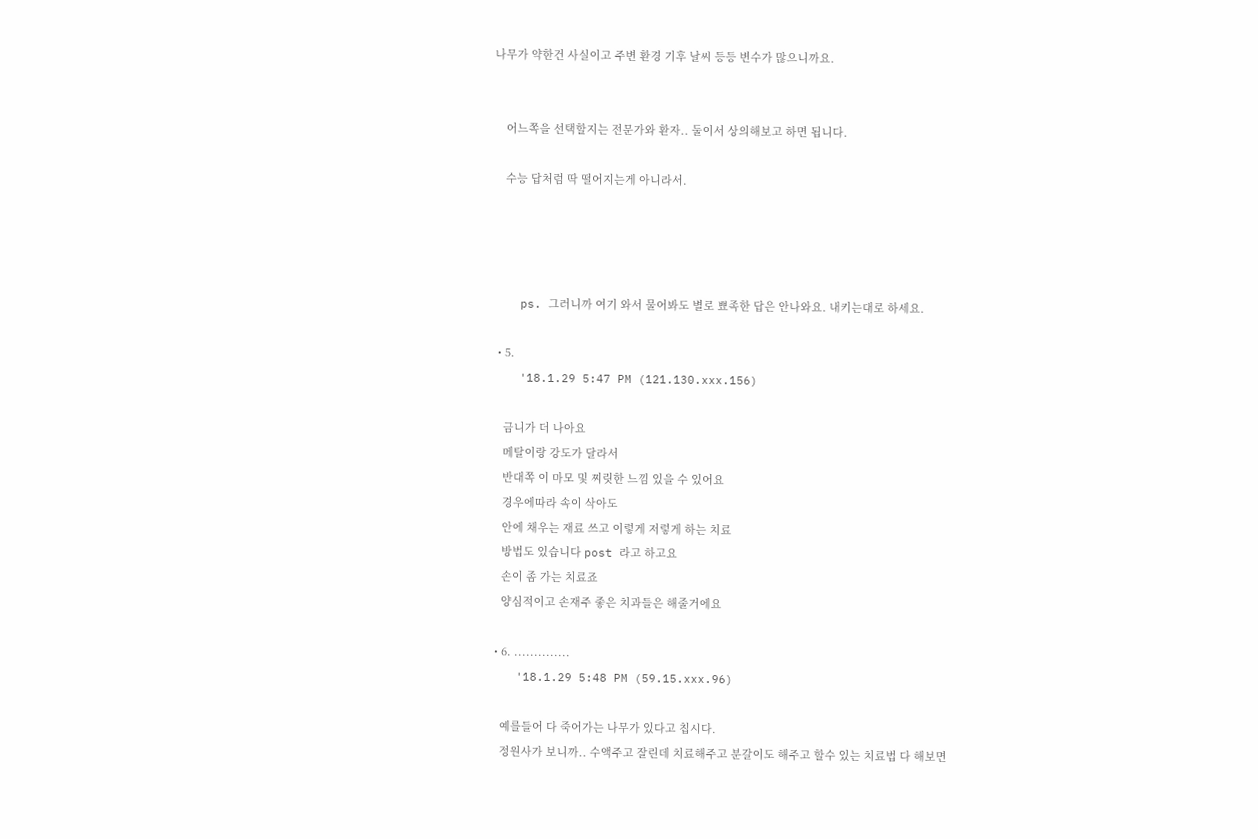나무가 약한건 사실이고 주변 환경 기후 날씨 등등 변수가 많으니까요.


    어느쪽을 선택할지는 전문가와 환자.. 둘이서 상의해보고 하면 됩니다.

    수능 답처럼 딱 떨어지는게 아니라서.




    ps. 그러니까 여기 와서 물어봐도 별로 뾰족한 답은 안나와요. 내키는대로 하세요.

  • 5.
    '18.1.29 5:47 PM (121.130.xxx.156)

    금니가 더 나아요
    메탈이랑 강도가 달라서
    반대쪽 이 마모 및 찌릿한 느낌 있을 수 있어요
    경우에따라 속이 삭아도
    안에 채우는 재료 쓰고 이렇게 저렇게 하는 치료
    방법도 있습니다 post 라고 하고요
    손이 좀 가는 치료죠
    양심적이고 손재주 좋은 치과들은 해줄거에요

  • 6. ..............
    '18.1.29 5:48 PM (59.15.xxx.96)

    예를들어 다 죽어가는 나무가 있다고 칩시다.
    정원사가 보니까.. 수액주고 잘린데 치료해주고 분갈이도 해주고 할수 있는 치료법 다 해보면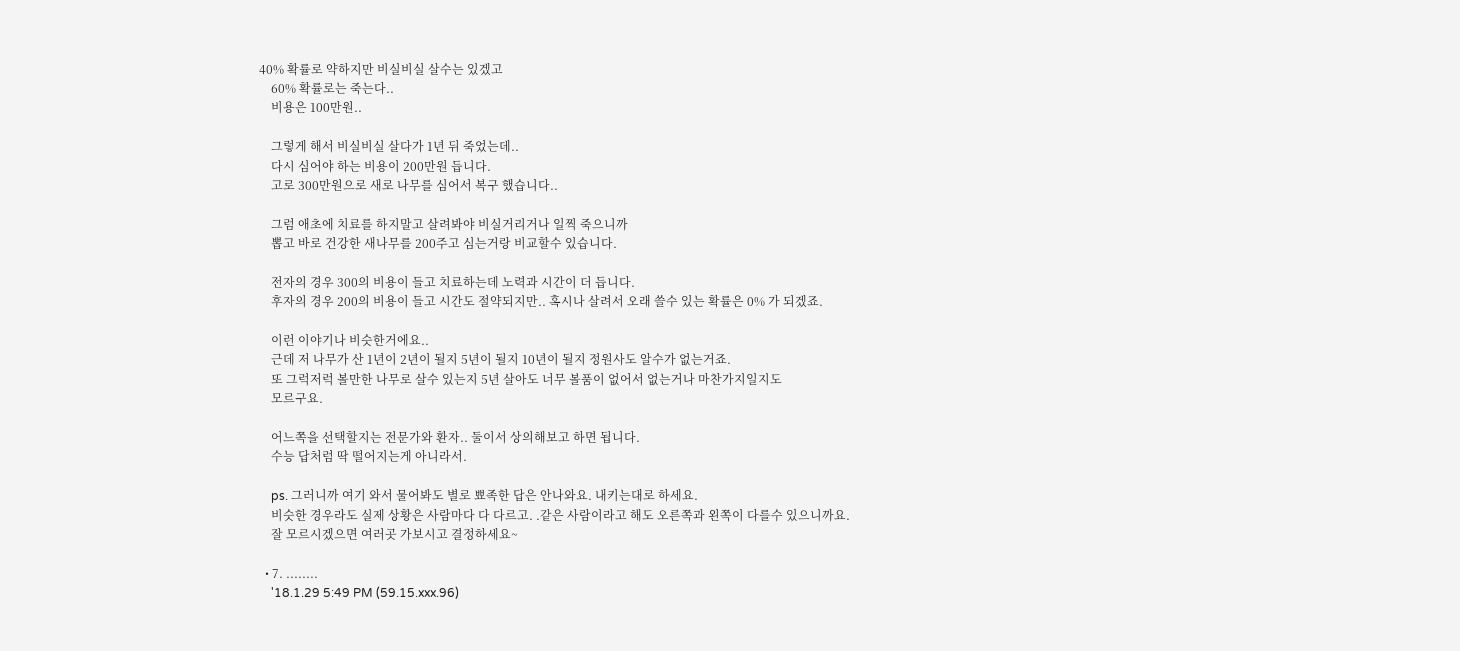40% 확률로 약하지만 비실비실 살수는 있겠고
    60% 확률로는 죽는다..
    비용은 100만원..

    그렇게 해서 비실비실 살다가 1년 뒤 죽었는데..
    다시 심어야 하는 비용이 200만원 듭니다.
    고로 300만원으로 새로 나무를 심어서 복구 했습니다..

    그럼 애초에 치료를 하지말고 살려봐야 비실거리거나 일찍 죽으니까
    뽑고 바로 건강한 새나무를 200주고 심는거랑 비교할수 있습니다.

    전자의 경우 300의 비용이 들고 치료하는데 노력과 시간이 더 듭니다.
    후자의 경우 200의 비용이 들고 시간도 절약되지만.. 혹시나 살려서 오래 쓸수 있는 확률은 0% 가 되겠죠.

    이런 이야기나 비슷한거에요..
    근데 저 나무가 산 1년이 2년이 될지 5년이 될지 10년이 될지 정원사도 알수가 없는거죠.
    또 그럭저럭 볼만한 나무로 살수 있는지 5년 살아도 너무 볼품이 없어서 없는거나 마찬가지일지도
    모르구요.

    어느쪽을 선택할지는 전문가와 환자.. 둘이서 상의해보고 하면 됩니다.
    수능 답처럼 딱 떨어지는게 아니라서.

    ps. 그러니까 여기 와서 물어봐도 별로 뾰족한 답은 안나와요. 내키는대로 하세요.
    비슷한 경우라도 실제 상황은 사람마다 다 다르고. .같은 사람이라고 해도 오른쪽과 왼쪽이 다를수 있으니까요.
    잘 모르시겠으면 여러곳 가보시고 결정하세요~

  • 7. ........
    '18.1.29 5:49 PM (59.15.xxx.96)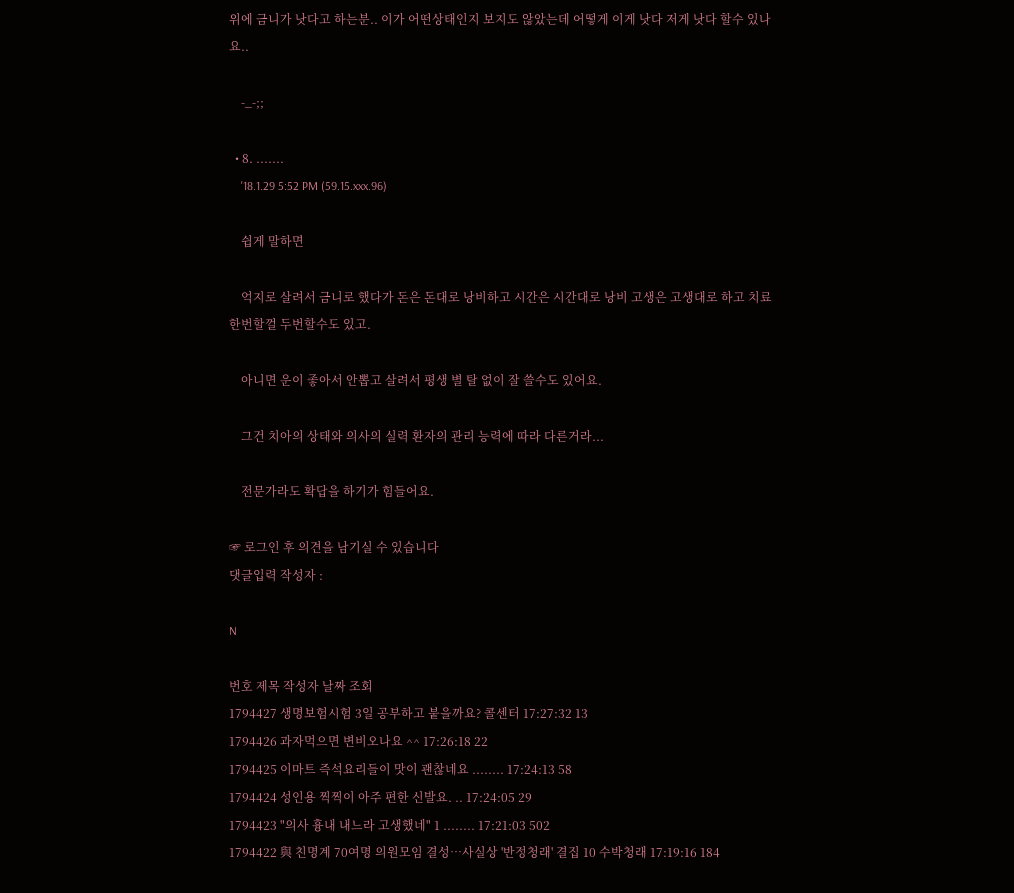위에 금니가 낫다고 하는분.. 이가 어떤상태인지 보지도 않았는데 어떻게 이게 낫다 저게 낫다 할수 있나요..

    -_-;;

  • 8. .......
    '18.1.29 5:52 PM (59.15.xxx.96)

    쉽게 말하면

    억지로 살려서 금니로 했다가 돈은 돈대로 낭비하고 시간은 시간대로 낭비 고생은 고생대로 하고 치료 한번할껄 두번할수도 있고.

    아니면 운이 좋아서 안뽑고 살려서 평생 별 탈 없이 잘 쓸수도 있어요.

    그건 치아의 상태와 의사의 실력 환자의 관리 능력에 따라 다른거라...

    전문가라도 확답을 하기가 힘들어요.

☞ 로그인 후 의견을 남기실 수 있습니다
댓글입력 작성자 :

N

번호 제목 작성자 날짜 조회
1794427 생명보험시험 3일 공부하고 붙을까요? 콜센터 17:27:32 13
1794426 과자먹으면 변비오나요 ^^ 17:26:18 22
1794425 이마트 즉석요리들이 맛이 괜찮네요 ........ 17:24:13 58
1794424 성인용 찍찍이 아주 편한 신발요. .. 17:24:05 29
1794423 "의사 흉내 내느라 고생했네" 1 ........ 17:21:03 502
1794422 與 친명계 70여명 의원모임 결성…사실상 '반정청래' 결집 10 수박청래 17:19:16 184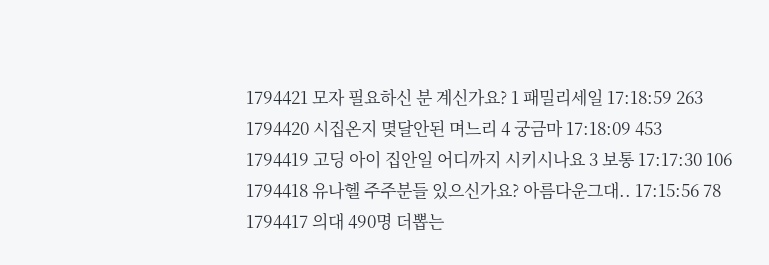1794421 모자 필요하신 분 계신가요? 1 패밀리세일 17:18:59 263
1794420 시집온지 몆달안된 며느리 4 궁금마 17:18:09 453
1794419 고딩 아이 집안일 어디까지 시키시나요 3 보통 17:17:30 106
1794418 유나헬 주주분들 있으신가요? 아름다운그대.. 17:15:56 78
1794417 의대 490명 더뽑는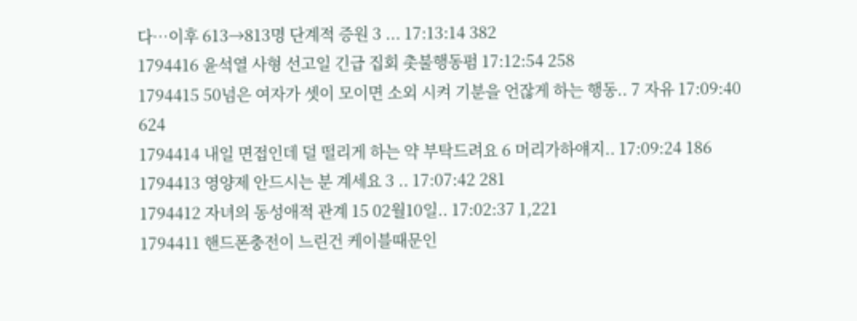다…이후 613→813명 단계적 증원 3 ... 17:13:14 382
1794416 윤석열 사형 선고일 긴급 집회 촛불행동펌 17:12:54 258
1794415 50넘은 여자가 셋이 모이면 소외 시켜 기분을 언잖게 하는 행동.. 7 자유 17:09:40 624
1794414 내일 면접인데 덜 떨리게 하는 약 부탁드려요 6 머리가하얘지.. 17:09:24 186
1794413 영양제 안드시는 분 계세요 3 .. 17:07:42 281
1794412 자녀의 동성애적 관계 15 02월10일.. 17:02:37 1,221
1794411 핸드폰충전이 느린건 케이블때문인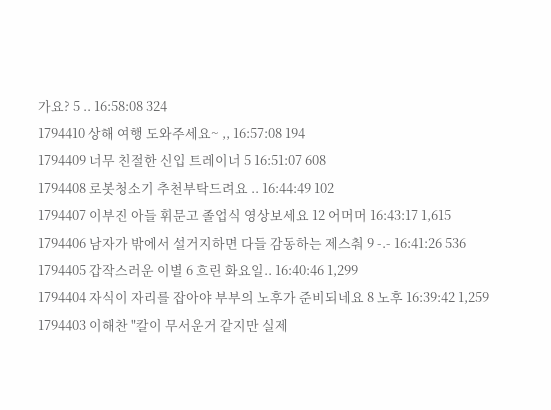가요? 5 .. 16:58:08 324
1794410 상해 여행 도와주세요~ ,, 16:57:08 194
1794409 너무 친절한 신입 트레이너 5 16:51:07 608
1794408 로봇청소기 추천부탁드려요 .. 16:44:49 102
1794407 이부진 아들 휘문고 졸업식 영상보세요 12 어머머 16:43:17 1,615
1794406 남자가 밖에서 설거지하면 다들 감동하는 제스춰 9 -.- 16:41:26 536
1794405 갑작스러운 이별 6 흐린 화요일.. 16:40:46 1,299
1794404 자식이 자리를 잡아야 부부의 노후가 준비되네요 8 노후 16:39:42 1,259
1794403 이해찬 "칼이 무서운거 같지만 실제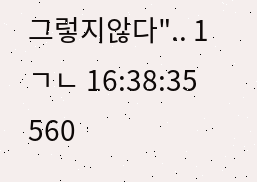그렇지않다".. 1 ㄱㄴ 16:38:35 560